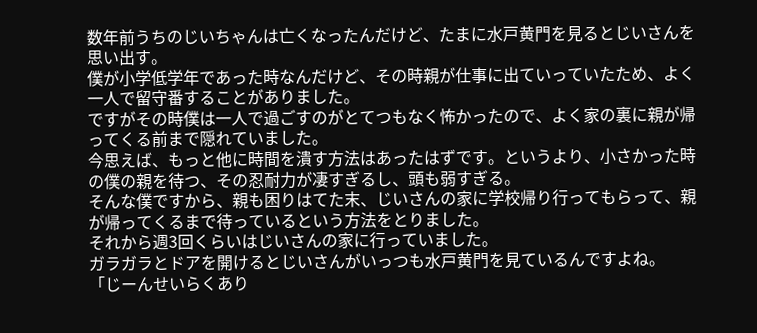数年前うちのじいちゃんは亡くなったんだけど、たまに水戸黄門を見るとじいさんを思い出す。
僕が小学低学年であった時なんだけど、その時親が仕事に出ていっていたため、よく一人で留守番することがありました。
ですがその時僕は一人で過ごすのがとてつもなく怖かったので、よく家の裏に親が帰ってくる前まで隠れていました。
今思えば、もっと他に時間を潰す方法はあったはずです。というより、小さかった時の僕の親を待つ、その忍耐力が凄すぎるし、頭も弱すぎる。
そんな僕ですから、親も困りはてた末、じいさんの家に学校帰り行ってもらって、親が帰ってくるまで待っているという方法をとりました。
それから週3回くらいはじいさんの家に行っていました。
ガラガラとドアを開けるとじいさんがいっつも水戸黄門を見ているんですよね。
「じーんせいらくあり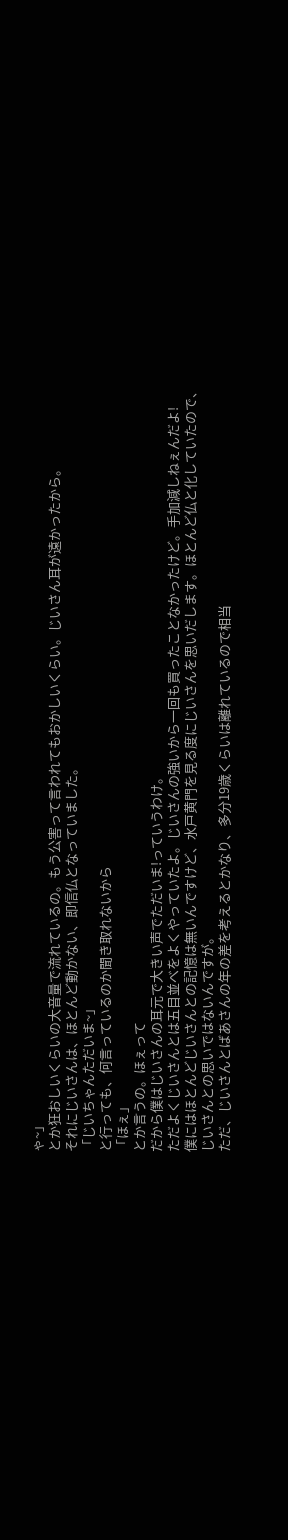ゃ~」
とか狂おしいくらいの大音量で流れているの。もう公害って言われてもおかしいくらい。じいさん耳が遠かったから。
それにじいさんは、ほとんど動かない、即信仏となっていました。
「じいちゃんただいま~」
と行っても、何言っているのか聞き取れないから
「ほぇ」
とか言うの。ほぇって
だから僕はじいさんの耳元で大きい声でただいま!っていうわけ。
ただよくじいさんとは五目並べをよくやっていたよ。じいさんの強いから一回も買ったことなかったけど。手加減しねぇんだよ!
僕にはほとんどじいさんとの記憶は無いんですけど、水戸黄門を見る度にじいさんを思いだします。ほとんど仏と化していたので、じいさんとの思いではないんですが。
ただ、じいさんとばあさんの年の差を考えるとかなり、多分19歳くらいは離れているので相当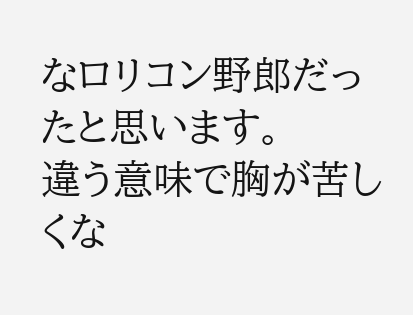なロリコン野郎だったと思います。
違う意味で胸が苦しくな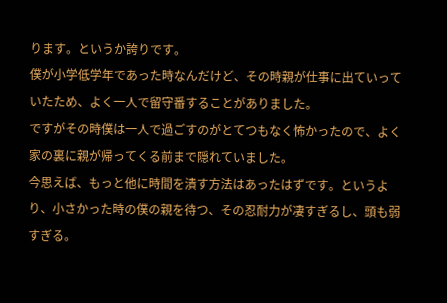ります。というか誇りです。
僕が小学低学年であった時なんだけど、その時親が仕事に出ていっていたため、よく一人で留守番することがありました。
ですがその時僕は一人で過ごすのがとてつもなく怖かったので、よく家の裏に親が帰ってくる前まで隠れていました。
今思えば、もっと他に時間を潰す方法はあったはずです。というより、小さかった時の僕の親を待つ、その忍耐力が凄すぎるし、頭も弱すぎる。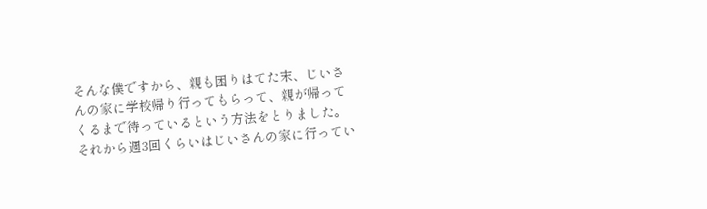そんな僕ですから、親も困りはてた末、じいさんの家に学校帰り行ってもらって、親が帰ってくるまで待っているという方法をとりました。
それから週3回くらいはじいさんの家に行ってい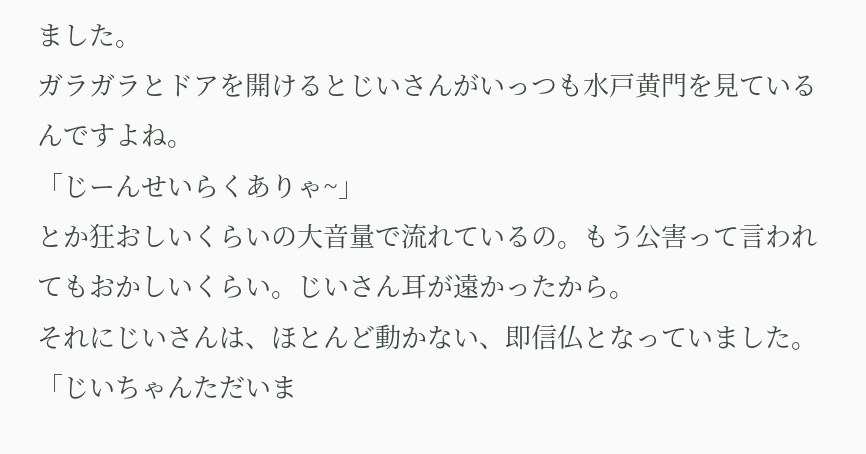ました。
ガラガラとドアを開けるとじいさんがいっつも水戸黄門を見ているんですよね。
「じーんせいらくありゃ~」
とか狂おしいくらいの大音量で流れているの。もう公害って言われてもおかしいくらい。じいさん耳が遠かったから。
それにじいさんは、ほとんど動かない、即信仏となっていました。
「じいちゃんただいま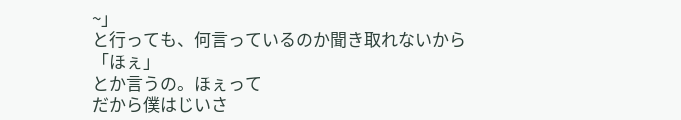~」
と行っても、何言っているのか聞き取れないから
「ほぇ」
とか言うの。ほぇって
だから僕はじいさ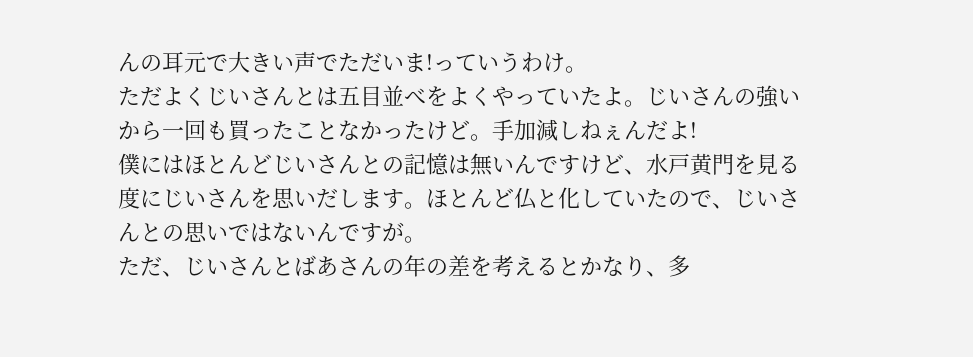んの耳元で大きい声でただいま!っていうわけ。
ただよくじいさんとは五目並べをよくやっていたよ。じいさんの強いから一回も買ったことなかったけど。手加減しねぇんだよ!
僕にはほとんどじいさんとの記憶は無いんですけど、水戸黄門を見る度にじいさんを思いだします。ほとんど仏と化していたので、じいさんとの思いではないんですが。
ただ、じいさんとばあさんの年の差を考えるとかなり、多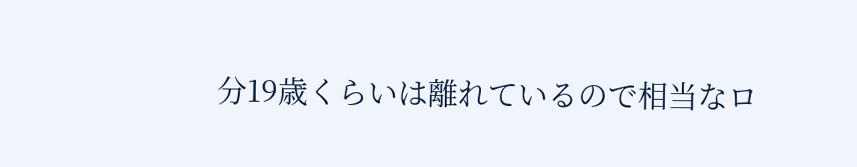分19歳くらいは離れているので相当なロ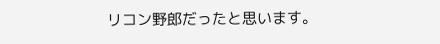リコン野郎だったと思います。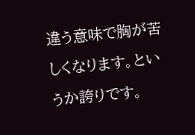違う意味で胸が苦しくなります。というか誇りです。